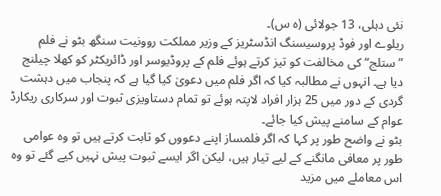نئی دہلی، 13 جولائی (ہ س)۔
ریلوے اور فوڈ پروسیسنگ انڈسٹریز کے وزیر مملکت روونیت سنگھ بٹو نے فلم ”ستلج“ کی مخالفت کو تیز کرتے ہوئے فلم کے پروڈیوسر اور ڈائریکٹر کو کھلا چیلنج دیا ہے۔ انہوں نے مطالبہ کیا کہ اگر فلم میں دعویٰ کیا گیا ہے کہ پنجاب میں دہشت گردی کے دور میں 25 ہزار افراد لاپتہ ہوئے تو تمام دستاویزی ثبوت اور سرکاری ریکارڈ عوام کے سامنے پیش کیا جائے۔
بٹو نے واضح طور پر کہا کہ اگر فلمساز اپنے دعووں کو ثابت کرتے ہیں تو وہ عوامی طور پر معافی مانگنے کے لیے تیار ہیں، لیکن اگر ایسے ثبوت پیش نہیں کیے گئے تو وہ اس معاملے میں مزید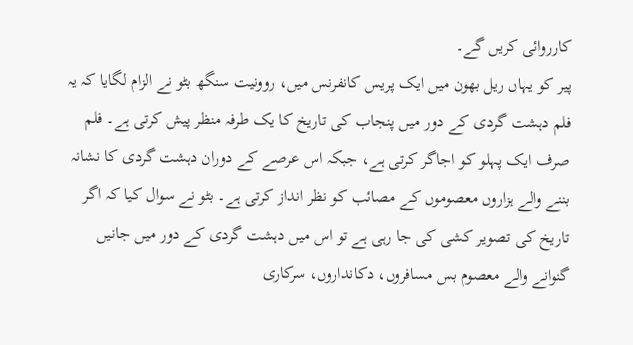کارروائی کریں گے۔
پیر کو یہاں ریل بھون میں ایک پریس کانفرنس میں، روونیت سنگھ بٹو نے الزام لگایا کہ یہ فلم دہشت گردی کے دور میں پنجاب کی تاریخ کا یک طرفہ منظر پیش کرتی ہے۔ فلم صرف ایک پہلو کو اجاگر کرتی ہے، جبکہ اس عرصے کے دوران دہشت گردی کا نشانہ بننے والے ہزاروں معصوموں کے مصائب کو نظر انداز کرتی ہے۔ بٹو نے سوال کیا کہ اگر تاریخ کی تصویر کشی کی جا رہی ہے تو اس میں دہشت گردی کے دور میں جانیں گنوانے والے معصوم بس مسافروں، دکانداروں، سرکاری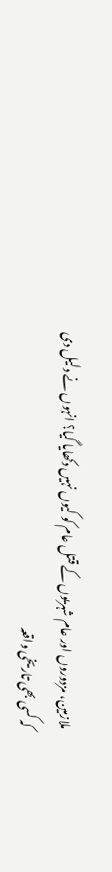ملازمین، مزدوروں اور عام شہریوں کے قتل عام کو کیوں نہیں دکھایا گیا؟ انہوں نے دلیل دی کہ کسی بھی تاریخی واقعہ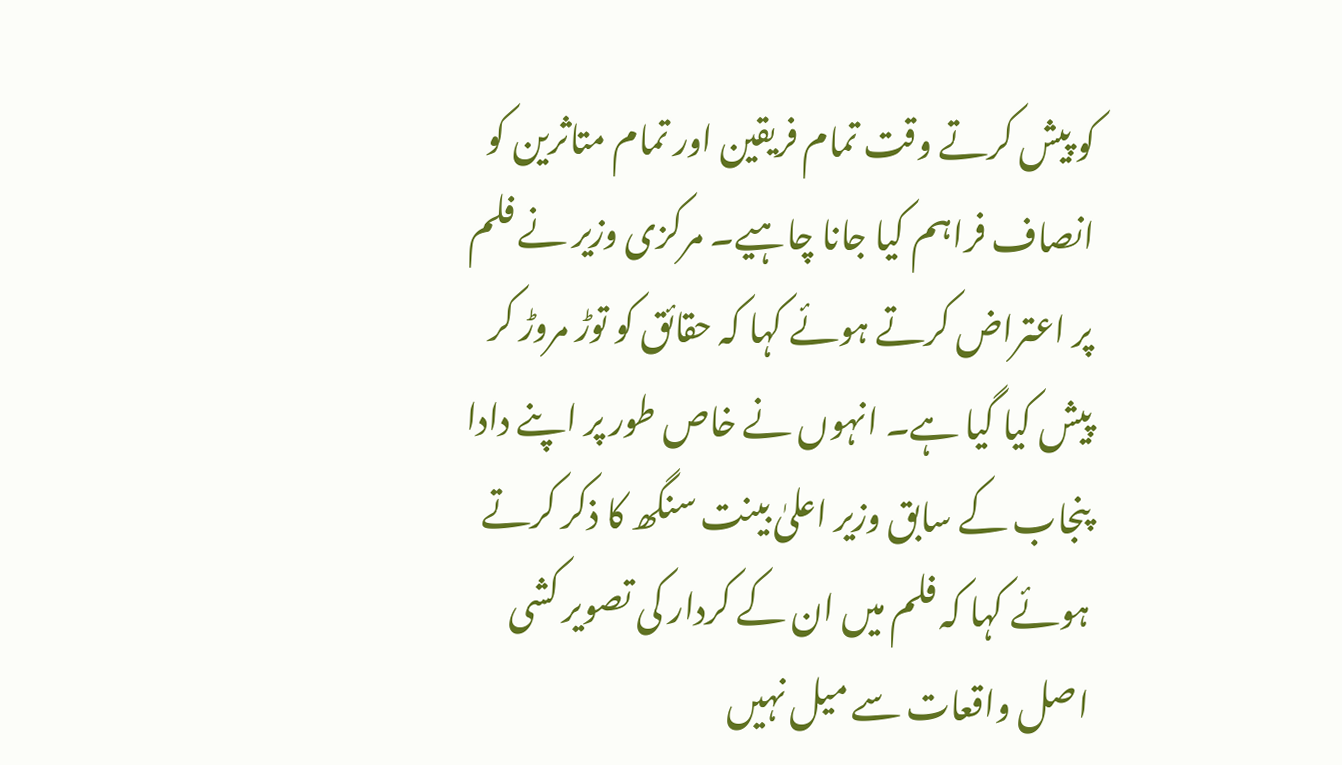کو پیش کرتے وقت تمام فریقین اور تمام متاثرین کو انصاف فراہم کیا جانا چاہیے۔ مرکزی وزیر نے فلم پر اعتراض کرتے ہوئے کہا کہ حقائق کو توڑ مروڑ کر پیش کیا گیا ہے۔ انہوں نے خاص طور پر اپنے دادا پنجاب کے سابق وزیر اعلیٰ بینت سنگھ کا ذکر کرتے ہوئے کہا کہ فلم میں ان کے کردار کی تصویر کشی اصل واقعات سے میل نہیں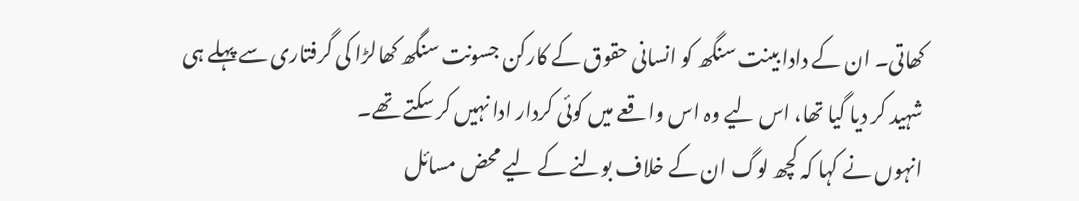کھاتی۔ ان کے دادا بینت سنگھ کو انسانی حقوق کے کارکن جسونت سنگھ کھالڑا کی گرفتاری سے پہلے ہی شہید کر دیا گیا تھا، اس لیے وہ اس واقعے میں کوئی کردار ادا نہیں کر سکتے تھے۔
انہوں نے کہا کہ کچھ لوگ ان کے خلاف بولنے کے لیے محض مسائل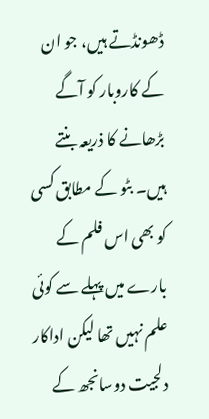ڈھونڈتے ہیں، جو ان کے کاروبار کو آگے بڑھانے کا ذریعہ بنتے ہیں۔ بٹو کے مطابق کسی کو بھی اس فلم کے بارے میں پہلے سے کوئی علم نہیں تھا لیکن اداکار دلجیت دوسانجھ کے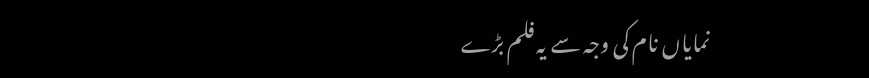نمایاں نام کی وجہ سے یہ فلم بڑے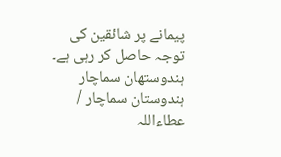پیمانے پر شائقین کی توجہ حاصل کر رہی ہے۔
ہندوستھان سماچار
ہندوستان سماچار / عطاءاللہ